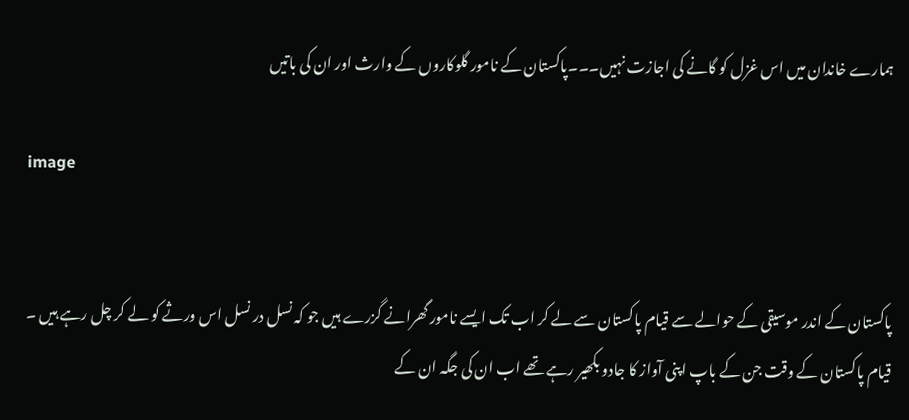ہمارے خاندان میں اس غزل کو گانے کی اجازت نہیں۔۔۔پاکستان کے نامور گلوکاروں کے وارث اور ان کی باتیں

image


پاکستان کے اندر موسیقی کے حوالے سے قیام پاکستان سے لے کر اب تک ایسے نامور گھرانے گزرے ہیں جو کہ نسل در نسل اس ورثے کو لے کر چل رہے ہیں ۔ قیام پاکستان کے وقت جن کے باپ اپنی آواز کا جادو بکھیر رہے تھے اب ان کی جگہ ان کے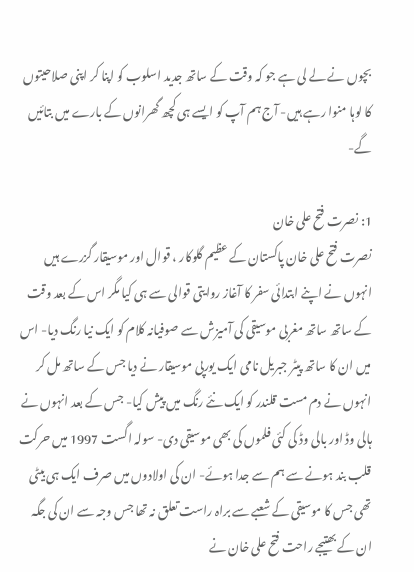بچوں نے لے لی ہے جو کہ وقت کے ساتھ جدید اسلوب کو اپنا کر اپنی صلاحیتوں کا لوہا منوا رہے ہیں- آج ہم آپ کو ایسے ہی کچھ گھرانوں کے بارے میں بتائيں گے-

1: نصرت فتح علی خان
نصرت فتح علی خان پاکستان کے عظیم گلوکار ، قوال اور موسیقار گزرے ہیں انہوں نے اپنے ابتدائی سفر کا آغاز روایتی قوالی سے ہی کیا مگر اس کے بعد وقت کے ساتھ ساتھ مغربی موسیقی کی آمیزش سے صوفیانہ کلام کو ایک نیا رنگ دیا- اس میں ان کا ساتھ پیٹر جبریل نامی ایک یورپی موسیقار نے دیا جس کے ساتھ مل کر انہوں نے دم مست قلندر کو ایک نئے رنگ میں پیش کیا- جس کے بعد انہوں نے ہالی وڈ اور بالی وڈ کی کئی فلموں کی بھی موسیقی دی- سولہ اگست 1997 میں حرکت قلب بند ہونے سے ہم سے جدا ہوئے- ان کی اولادوں میں صرف ایک ہی بیٹی تھی جس کا موسیقی کے شعبے سے براہ راست تعلق نہ تھا جس وجہ سے ان کی جگہ ان کے بھتیجے راحت فتح علی خان نے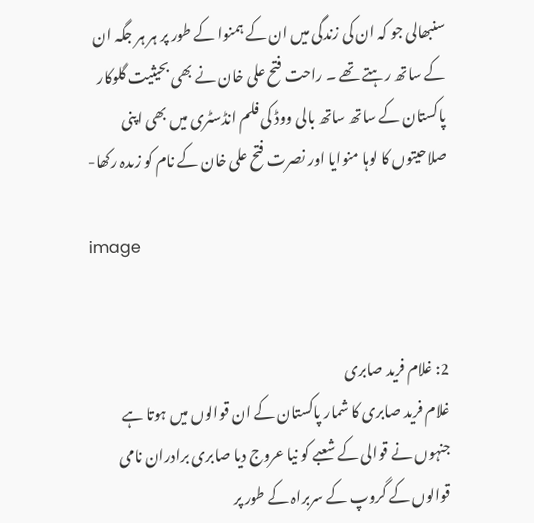سنبھالی جو کہ ان کی زندگی میں ان کے ہمنوا کے طور پر ہر ہر جگہ ان کے ساتھ رہتے تھے ۔ راحت فتح علی خان نے بھی بحیثیت گلوکار پاکستان کے ساتھ ساتھ بالی ووڈ کی فلم انڈسٹری میں بھی اپنی صلاحیتوں کا لوہا منوایا اور نصرت فتح علی خان کے نام کو زںدہ رکھا-

image


2: غلام فرید صابری
غلام فرید صابری کا شمار پاکستان کے ان قوالوں میں ہوتا ہے جنہوں نے قوالی کے شعبے کو نیا عروج دیا صابری برادران نامی قوالوں کے گروپ کے سربراہ کے طور پر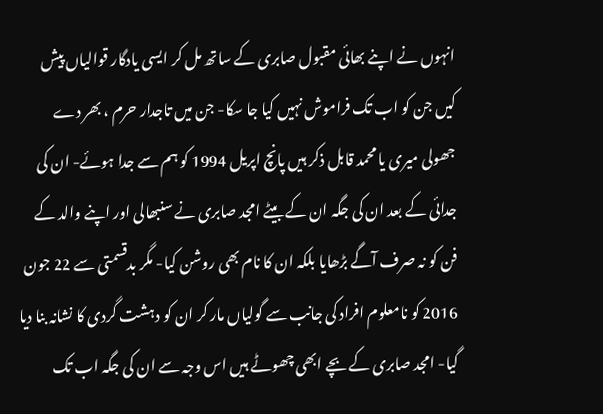انہوں نے اپنے بھائی مقبول صابری کے ساتھ مل کر ایسی یادگار قوالیاں پیش کیں جن کو اب تک فراموش نہیں کیا جا سکا- جن میں تاجدار حرم ، بھر دے جھولی میری یا محمد قابل ذکر ہیں پانچ اپریل 1994 کو ہم سے جدا ہوئے- ان کی جدائی کے بعد ان کی جگہ ان کے بیٹے امجد صابری نے سنبھالی اور اپنے والد کے فن کو نہ صرف آگے بڑھایا بلکہ ان کا نام بھی روشن کیا- مگر بدقسمتی سے 22 جون 2016 کو نامعلوم افراد کی جانب سے گولیاں مار کر ان کو دہشت گردی کا نشانہ بنا دیا گیا- امجد صابری کے بچے ابھی چھوٹے ہیں اس وجہ سے ان کی جگہ اب تک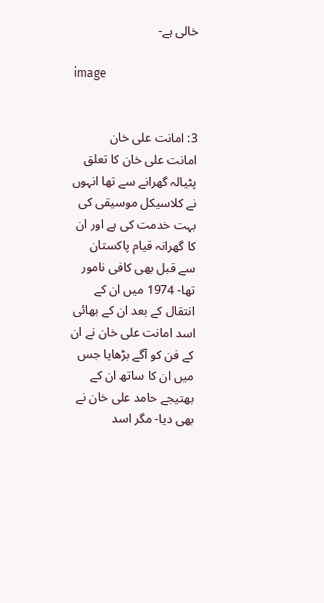خالی ہے-

image


3: امانت علی خان
امانت علی خان کا تعلق پٹیالہ گھرانے سے تھا انہوں نے کلاسیکل موسیقی کی بہت خدمت کی ہے اور ان کا گھرانہ قیام پاکستان سے قبل بھی کافی نامور تھا- 1974 میں ان کے انتقال کے بعد ان کے بھائی اسد امانت علی خان نے ان کے فن کو آگے بڑھایا جس میں ان کا ساتھ ان کے بھتیجے حامد علی خان نے بھی دیا- مگر اسد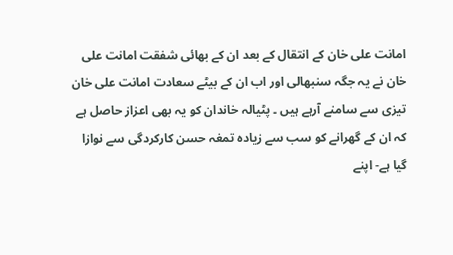امانت علی خان کے انتقال کے بعد ان کے بھائی شفقت امانت علی خان نے یہ جگہ سنبھالی اور اب ان کے بیٹے سعادت امانت علی خان تیزی سے سامنے آرہے ہیں ۔ پٹیالہ خاندان کو یہ بھی اعزاز حاصل ہے کہ ان کے گھرانے کو سب سے زیادہ تمغہ حسن کارکردگی سے نوازا گیا ہے- اپنے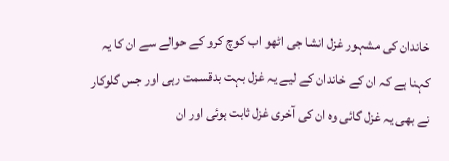خاندان کی مشہور غزل انشا جی اٹھو اب کوچ کرو کے حوالے سے ان کا یہ کہنا ہے کہ ان کے خاندان کے لیے یہ غزل بہت بدقسمت رہی اور جس گلوکار نے بھی یہ غزل گائی وہ ان کی آخری غزل ثابت ہوئی اور ان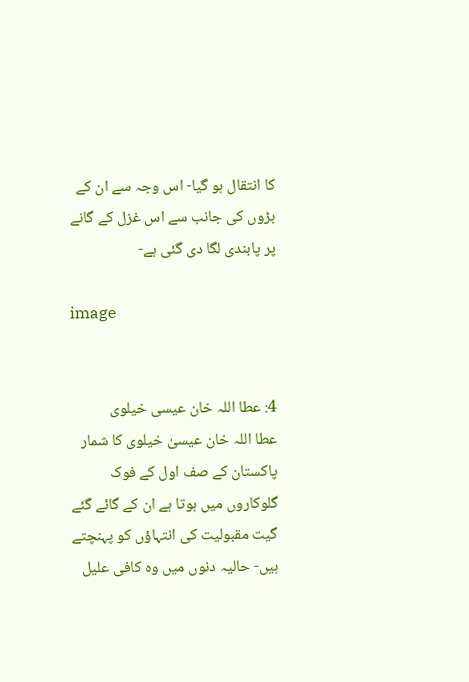کا انتقال ہو گیا- اس وجہ سے ان کے بڑوں کی جانب سے اس غزل کے گانے پر پابندی لگا دی گئی ہے-

image


4: عطا اللہ خان عیسی خیلوی
عطا اللہ خان عیسیٰ خیلوی کا شمار پاکستان کے صف اول کے فوک گلوکاروں میں ہوتا ہے ان کے گائے گئے گیت مقبولیت کی انتہاؤں کو پہنچتے ہیں- حالیہ دنوں میں وہ کافی علیل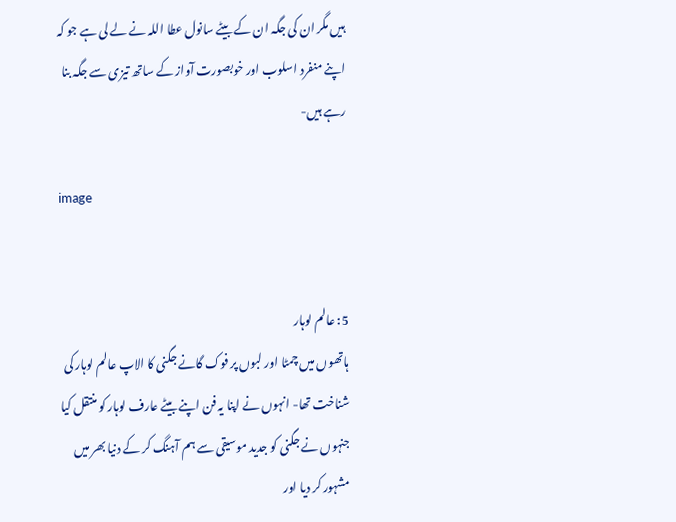ہیں مگر ان کی جگہ ان کے بیٹے سانول عطا اللہ نے لے لی ہے جو کہ اپنے منفرد اسلوب اور خوبصورت آواز کے ساتھ تیزی سے جگہ بنا رہے ہیں-

image


5: عالم لوہار
ہاتھوں میں چمٹا اور لبوں پر فوک گانے جگنی کا الاپ عالم لوہار کی شناخت تھا- انہوں نے اپنا یہ فن اپنے بیٹے عارف لوہار کو منتقل کیا جنہوں نے جگنی کو جدید موسیقی سے ہم آہنگ کر کے دنیا بھر میں مشہور کر دیا اور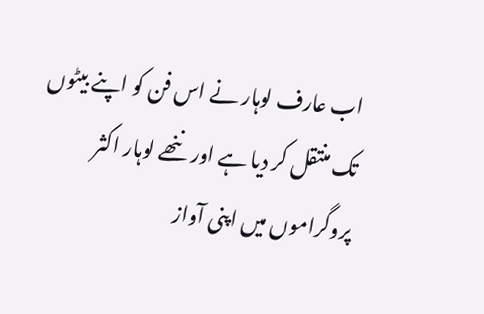اب عارف لوہار نے اس فن کو اپنے بیٹوں تک منتقل کر دیا ہے اور ننھے لوہار اکثر پروگراموں میں اپنی آواز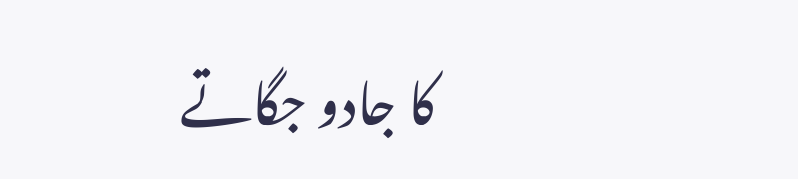کا جادو جگاتے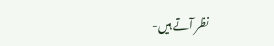نظر آتے ہیں-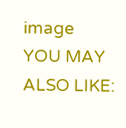image
YOU MAY ALSO LIKE: